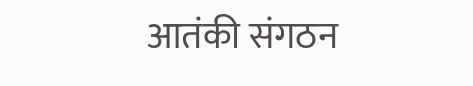आतंकी संगठन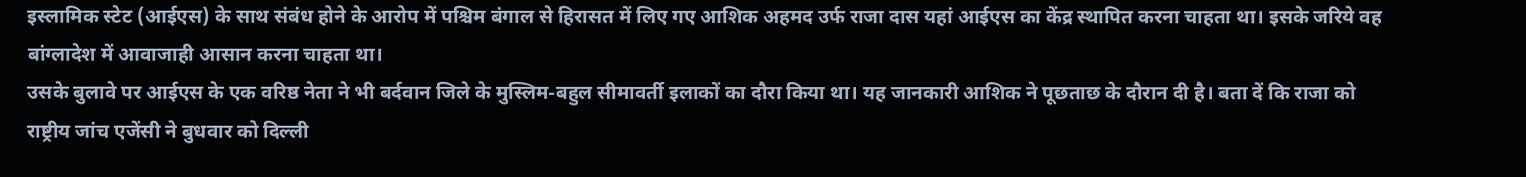इस्लामिक स्टेट (आईएस) के साथ संबंध होने के आरोप में पश्चिम बंगाल से हिरासत में लिए गए आशिक अहमद उर्फ राजा दास यहां आईएस का केंद्र स्थापित करना चाहता था। इसके जरिये वह बांग्लादेश में आवाजाही आसान करना चाहता था।
उसके बुलावे पर आईएस के एक वरिष्ठ नेता ने भी बर्दवान जिले के मुस्लिम-बहुल सीमावर्ती इलाकों का दौरा किया था। यह जानकारी आशिक ने पूछताछ के दौरान दी है। बता दें कि राजा को राष्ट्रीय जांच एजेंसी ने बुधवार को दिल्ली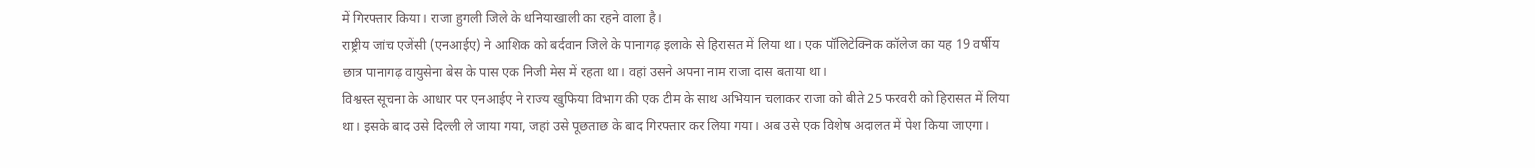में गिरफ्तार किया। राजा हुगली जिले के धनियाखाली का रहने वाला है।
राष्ट्रीय जांच एजेंसी (एनआईए) ने आशिक को बर्दवान जिले के पानागढ़ इलाके से हिरासत में लिया था। एक पॉलिटेक्निक कॉलेज का यह 19 वर्षीय छात्र पानागढ़ वायुसेना बेस के पास एक निजी मेस में रहता था। वहां उसने अपना नाम राजा दास बताया था।
विश्वस्त सूचना के आधार पर एनआईए ने राज्य खुफिया विभाग की एक टीम के साथ अभियान चलाकर राजा को बीते 25 फरवरी को हिरासत में लिया था। इसके बाद उसे दिल्ली ले जाया गया, जहां उसे पूछताछ के बाद गिरफ्तार कर लिया गया। अब उसे एक विशेष अदालत में पेश किया जाएगा।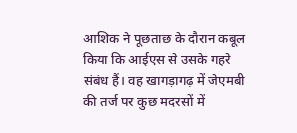आशिक ने पूछताछ के दौरान कबूल किया कि आईएस से उसके गहरे संबंध हैं। वह खागड़ागढ़ में जेएमबी की तर्ज पर कुछ मदरसों में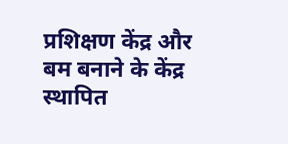प्रशिक्षण केंद्र और बम बनाने के केंद्र स्थापित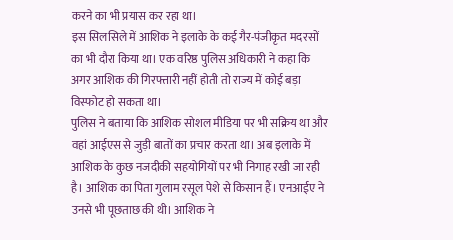करने का भी प्रयास कर रहा था।
इस सिलसिले में आशिक ने इलाके के कई गैर-पंजीकृत मदरसों का भी दौरा किया था। एक वरिष्ठ पुलिस अधिकारी ने कहा कि अगर आशिक की गिरफ्तारी नहीं होती तो राज्य में कोई बड़ा विस्फोट हो सकता था।
पुलिस ने बताया कि आशिक सोशल मीडिया पर भी सक्रिय था और वहां आईएस से जुड़ी बातों का प्रचार करता था। अब इलाके में आशिक के कुछ नजदीकी सहयोगियों पर भी निगाह रखी जा रही है। आशिक का पिता गुलाम रसूल पेशे से किसान हैं। एनआईए ने उनसे भी पूछताछ की थी। आशिक ने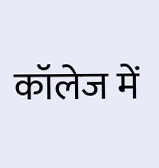कॉलेज में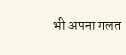भी अपना गलत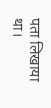पता लिखाया था।